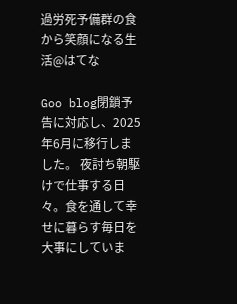過労死予備群の食から笑顔になる生活@はてな

Goo blog閉鎖予告に対応し、2025年6月に移行しました。 夜討ち朝駆けで仕事する日々。食を通して幸せに暮らす毎日を大事にしていま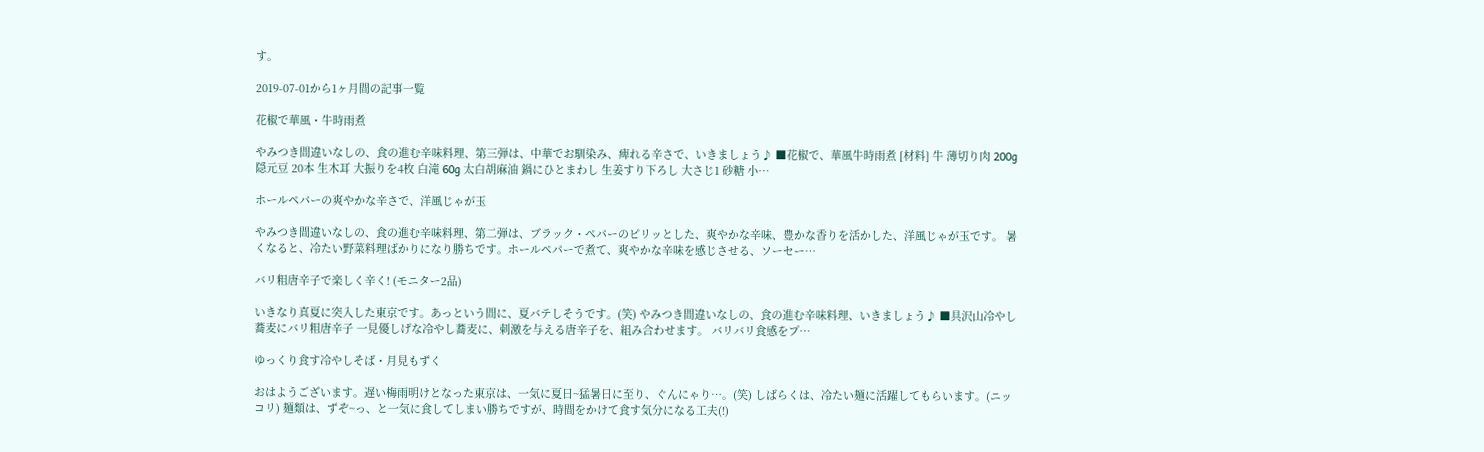す。

2019-07-01から1ヶ月間の記事一覧

花椒で華風・牛時雨煮

やみつき間違いなしの、食の進む辛味料理、第三弾は、中華でお馴染み、痺れる辛さで、いきましょう♪ ■花椒で、華風牛時雨煮 [材料] 牛 薄切り肉 200g 隠元豆 20本 生木耳 大振りを4枚 白滝 60g 太白胡麻油 鍋にひとまわし 生姜すり下ろし 大さじ1 砂糖 小…

ホールペパーの爽やかな辛さで、洋風じゃが玉

やみつき間違いなしの、食の進む辛味料理、第二弾は、ブラック・ペパーのピリッとした、爽やかな辛味、豊かな香りを活かした、洋風じゃが玉です。 暑くなると、冷たい野菜料理ばかりになり勝ちです。ホールペパーで煮て、爽やかな辛味を感じさせる、ソーセー…

バリ粗唐辛子で楽しく辛く! (モニター2品)

いきなり真夏に突入した東京です。あっという間に、夏バテしそうです。(笑) やみつき間違いなしの、食の進む辛味料理、いきましょう♪ ■具沢山冷やし蕎麦にバリ粗唐辛子 一見優しげな冷やし蕎麦に、刺激を与える唐辛子を、組み合わせます。 バリバリ食感をプ…

ゆっくり食す冷やしそば・月見もずく

おはようございます。遅い梅雨明けとなった東京は、一気に夏日~猛暑日に至り、ぐんにゃり…。(笑) しばらくは、冷たい麺に活躍してもらいます。(ニッコリ) 麺類は、ずぞ~っ、と一気に食してしまい勝ちですが、時間をかけて食す気分になる工夫(!)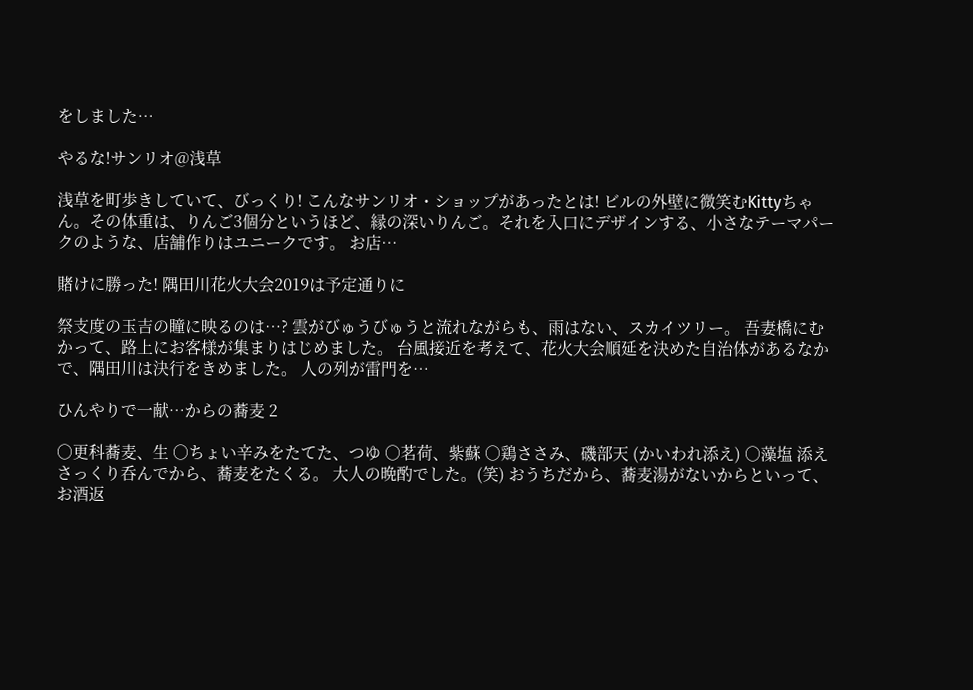をしました…

やるな!サンリオ@浅草

浅草を町歩きしていて、びっくり! こんなサンリオ・ショップがあったとは! ビルの外壁に微笑むKittyちゃん。その体重は、りんご3個分というほど、縁の深いりんご。それを入口にデザインする、小さなテーマパークのような、店舗作りはユニークです。 お店…

賭けに勝った! 隅田川花火大会2019は予定通りに

祭支度の玉吉の瞳に映るのは…? 雲がびゅうびゅうと流れながらも、雨はない、スカイツリー。 吾妻橋にむかって、路上にお客様が集まりはじめました。 台風接近を考えて、花火大会順延を決めた自治体があるなかで、隅田川は決行をきめました。 人の列が雷門を…

ひんやりで一献…からの蕎麦 2

○更科蕎麦、生 ○ちょい辛みをたてた、つゆ ○茗荷、紫蘇 ○鶏ささみ、磯部天 (かいわれ添え) ○藻塩 添え さっくり呑んでから、蕎麦をたくる。 大人の晩酌でした。(笑) おうちだから、蕎麦湯がないからといって、お酒返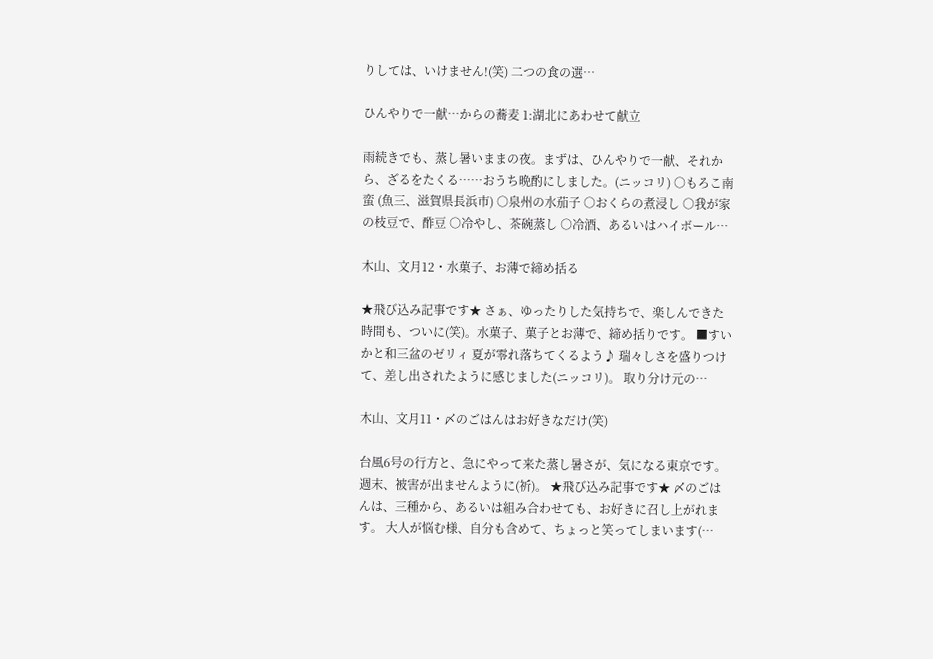りしては、いけません!(笑) 二つの食の選…

ひんやりで一献…からの蕎麦 1:湖北にあわせて献立

雨続きでも、蒸し暑いままの夜。まずは、ひんやりで一献、それから、ざるをたくる……おうち晩酌にしました。(ニッコリ) ○もろこ南蛮 (魚三、滋賀県長浜市) ○泉州の水茄子 ○おくらの煮浸し ○我が家の枝豆で、酢豆 ○冷やし、茶碗蒸し ○冷酒、あるいはハイボール…

木山、文月12・水菓子、お薄で締め括る

★飛び込み記事です★ さぁ、ゆったりした気持ちで、楽しんできた時間も、ついに(笑)。水菓子、菓子とお薄で、締め括りです。 ■すいかと和三盆のゼリィ 夏が零れ落ちてくるよう♪ 瑞々しさを盛りつけて、差し出されたように感じました(ニッコリ)。 取り分け元の…

木山、文月11・〆のごはんはお好きなだけ(笑)

台風6号の行方と、急にやって来た蒸し暑さが、気になる東京です。週末、被害が出ませんように(祈)。 ★飛び込み記事です★ 〆のごはんは、三種から、あるいは組み合わせても、お好きに召し上がれます。 大人が悩む様、自分も含めて、ちょっと笑ってしまいます(…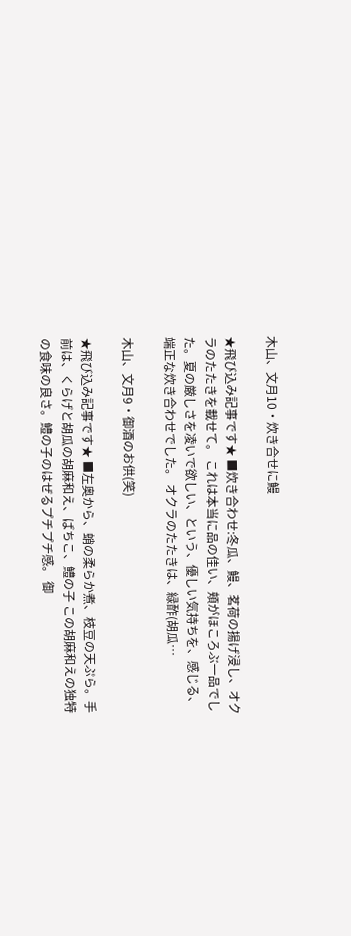木山、文月10・炊き合せに鰻

★飛び込み記事です★ ■炊き合わせ:冬瓜、鰻、茗荷の揚げ浸し、オクラのたたきを載せて。 これは本当に品の佳い、頬がほころぶ一品でした。夏の厳しさを凌いで欲しい、という、優しい気持ちを、感じる、端正な炊き合わせでした。 オクラのたたきは、緑酢(胡瓜…

木山、文月9・御酒のお供(笑)

★飛び込み記事です★ ■左奥から、蛸の柔らか煮、枝豆の天ぷら。手前は、くらげと胡瓜の胡麻和え、ばちこ、鱧の子 この胡麻和えの独特の食味の良さ。鱧の子のはぜるプチプチ感。 御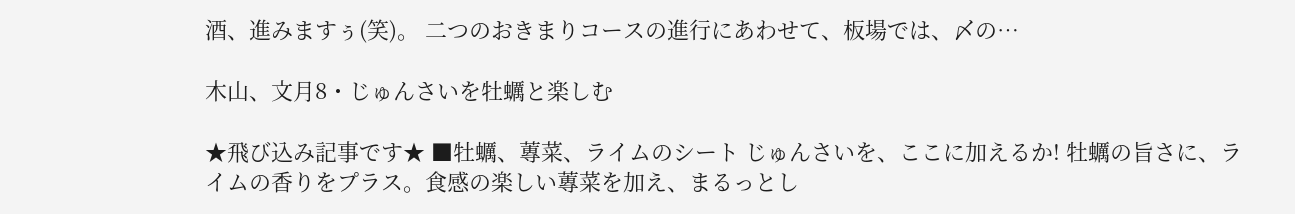酒、進みますぅ(笑)。 二つのおきまりコースの進行にあわせて、板場では、〆の…

木山、文月8・じゅんさいを牡蠣と楽しむ

★飛び込み記事です★ ■牡蠣、蓴菜、ライムのシート じゅんさいを、ここに加えるか! 牡蠣の旨さに、ライムの香りをプラス。食感の楽しい蓴菜を加え、まるっとし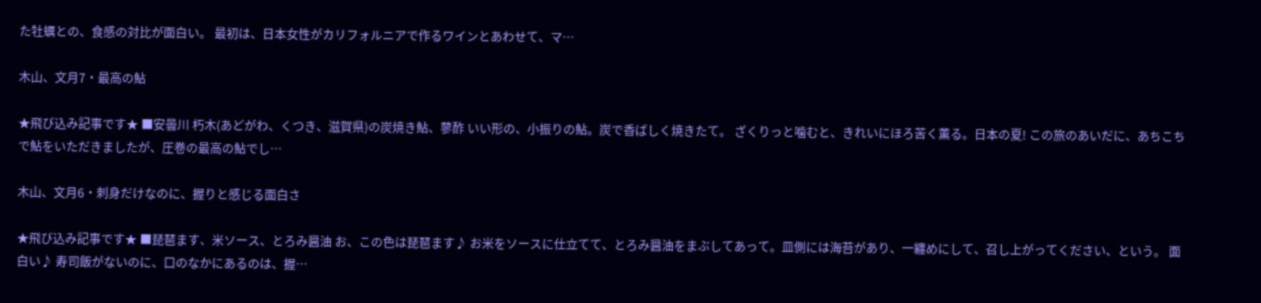た牡蠣との、食感の対比が面白い。 最初は、日本女性がカリフォルニアで作るワインとあわせて、マ…

木山、文月7・最高の鮎

★飛び込み記事です★ ■安曇川 朽木(あどがわ、くつき、滋賀県)の炭焼き鮎、蓼酢 いい形の、小振りの鮎。炭で香ばしく焼きたて。 ざくりっと噛むと、きれいにほろ苦く薫る。日本の夏! この旅のあいだに、あちこちで鮎をいただきましたが、圧巻の最高の鮎でし…

木山、文月6・刺身だけなのに、握りと感じる面白さ

★飛び込み記事です★ ■琵琶ます、米ソース、とろみ醤油 お、この色は琵琶ます♪ お米をソースに仕立てて、とろみ醤油をまぶしてあって。皿側には海苔があり、一纏めにして、召し上がってください、という。 面白い♪ 寿司飯がないのに、口のなかにあるのは、握…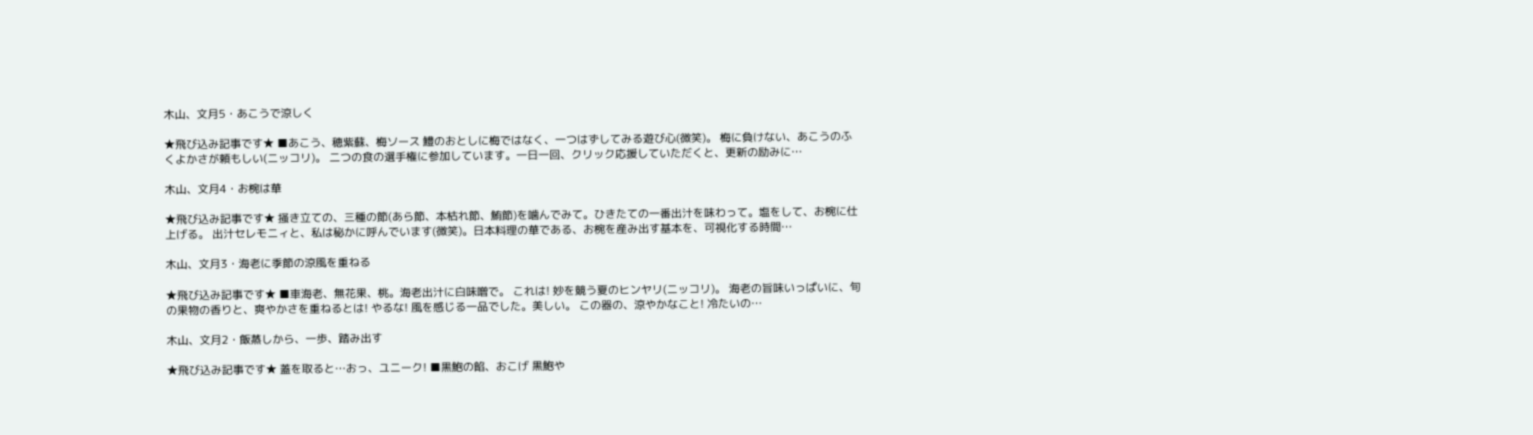木山、文月5・あこうで涼しく

★飛び込み記事です★ ■あこう、穂紫蘇、梅ソース 鱧のおとしに梅ではなく、一つはずしてみる遊び心(微笑)。 梅に負けない、あこうのふくよかさが頼もしい(ニッコリ)。 二つの食の選手権に参加しています。一日一回、クリック応援していただくと、更新の励みに…

木山、文月4・お椀は華

★飛び込み記事です★ 掻き立ての、三種の節(あら節、本枯れ節、鮪節)を噛んでみて。ひきたての一番出汁を味わって。塩をして、お椀に仕上げる。 出汁セレモニィと、私は秘かに呼んでいます(微笑)。日本料理の華である、お椀を産み出す基本を、可視化する時間…

木山、文月3・海老に季節の涼風を重ねる

★飛び込み記事です★ ■車海老、無花果、桃。海老出汁に白味噌で。 これは! 妙を競う夏のヒンヤリ(ニッコリ)。 海老の旨味いっぱいに、旬の果物の香りと、爽やかさを重ねるとは! やるな! 風を感じる一品でした。美しい。 この器の、涼やかなこと! 冷たいの…

木山、文月2・飯蒸しから、一歩、踏み出す

★飛び込み記事です★ 蓋を取ると…おっ、ユニーク! ■黒鮑の餡、おこげ 黒鮑や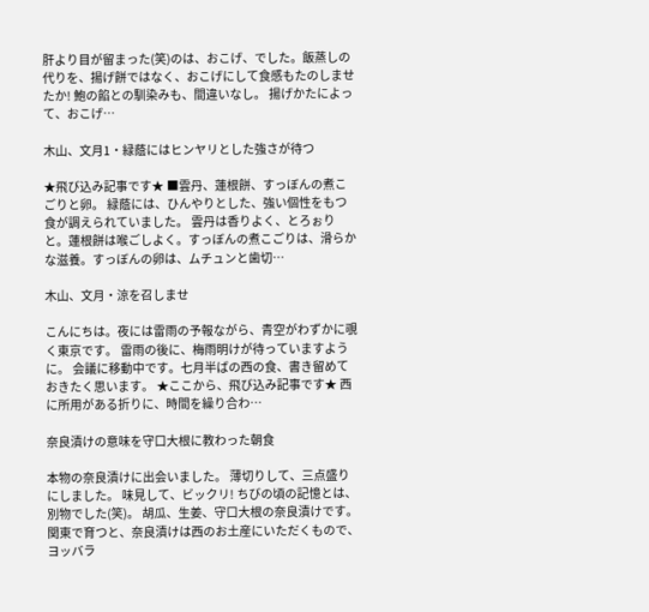肝より目が留まった(笑)のは、おこげ、でした。飯蒸しの代りを、揚げ餅ではなく、おこげにして食感もたのしませたか! 鮑の餡との馴染みも、間違いなし。 揚げかたによって、おこげ…

木山、文月1・緑蔭にはヒンヤリとした強さが待つ

★飛び込み記事です★ ■雲丹、蓮根餅、すっぼんの煮こごりと卵。 緑蔭には、ひんやりとした、強い個性をもつ食が調えられていました。 雲丹は香りよく、とろぉりと。蓮根餅は喉ごしよく。すっぼんの煮こごりは、滑らかな滋養。すっぼんの卵は、ムチュンと歯切…

木山、文月・涼を召しませ

こんにちは。夜には雷雨の予報ながら、青空がわずかに覗く東京です。 雷雨の後に、梅雨明けが待っていますように。 会議に移動中です。七月半ばの西の食、書き留めておきたく思います。 ★ここから、飛び込み記事です★ 西に所用がある折りに、時間を繰り合わ…

奈良漬けの意味を守口大根に教わった朝食

本物の奈良漬けに出会いました。 薄切りして、三点盛りにしました。 味見して、ビックリ! ちびの頃の記憶とは、別物でした(笑)。 胡瓜、生姜、守口大根の奈良漬けです。 関東で育つと、奈良漬けは西のお土産にいただくもので、ヨッバラ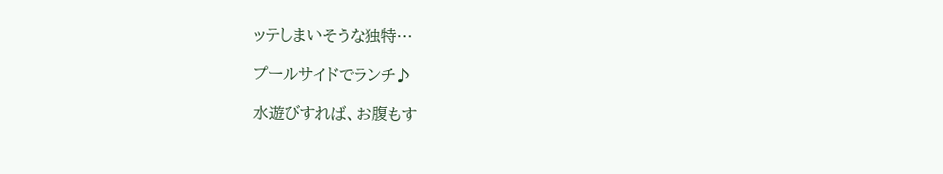ッテしまいそうな独特…

プールサイドでランチ♪

水遊びすれば、お腹もす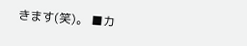きます(笑)。 ■カ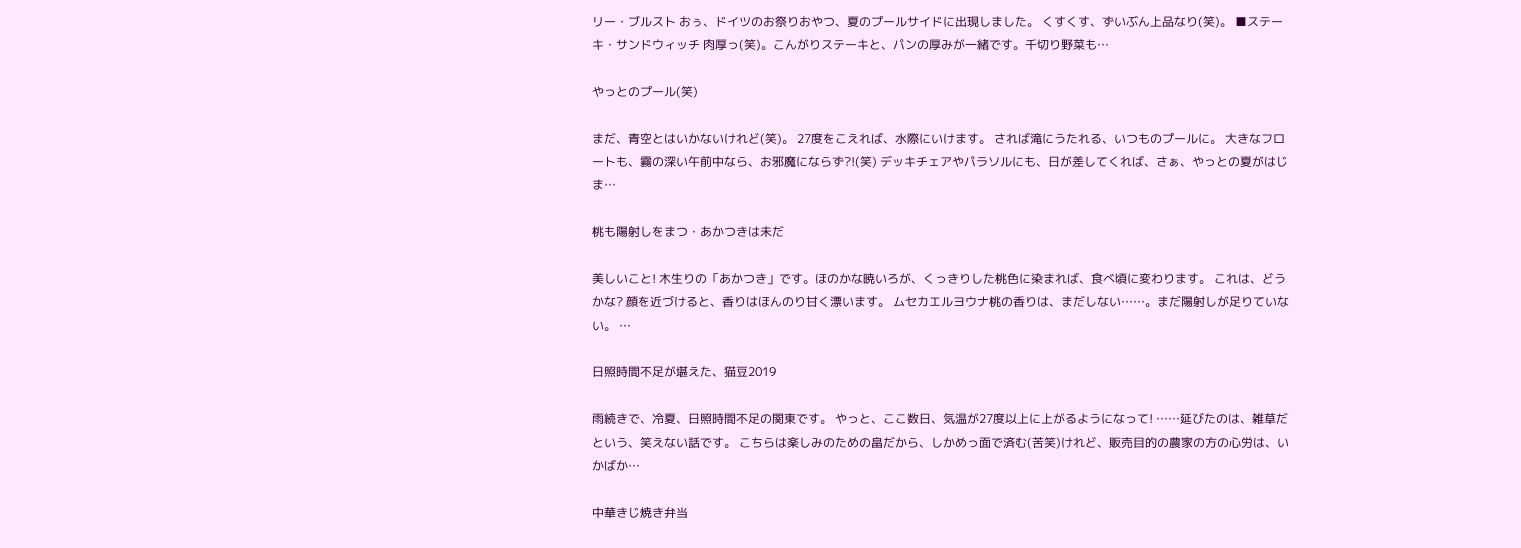リー・ブルスト おぅ、ドイツのお祭りおやつ、夏のプールサイドに出現しました。 くすくす、ずいぶん上品なり(笑)。 ■ステーキ・サンドウィッチ 肉厚っ(笑)。こんがりステーキと、パンの厚みが一緒です。千切り野菜も…

やっとのプール(笑)

まだ、青空とはいかないけれど(笑)。 27度をこえれば、水際にいけます。 されば滝にうたれる、いつものプールに。 大きなフロートも、霧の深い午前中なら、お邪魔にならず?!(笑) デッキチェアやパラソルにも、日が差してくれば、さぁ、やっとの夏がはじま…

桃も陽射しをまつ・あかつきは未だ

美しいこと! 木生りの「あかつき」です。ほのかな暁いろが、くっきりした桃色に染まれば、食べ頃に変わります。 これは、どうかな? 顔を近づけると、香りはほんのり甘く漂います。 ムセカエルヨウナ桃の香りは、まだしない……。まだ陽射しが足りていない。 …

日照時間不足が堪えた、猫豆2019

雨続きで、冷夏、日照時間不足の関東です。 やっと、ここ数日、気温が27度以上に上がるようになって! ……延びたのは、雑草だという、笑えない話です。 こちらは楽しみのための畠だから、しかめっ面で済む(苦笑)けれど、販売目的の農家の方の心労は、いかばか…

中華きじ焼き弁当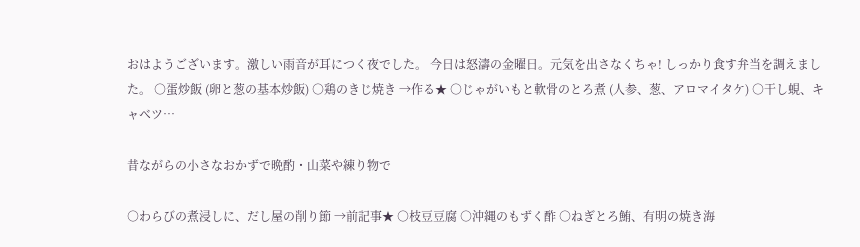おはようございます。激しい雨音が耳につく夜でした。 今日は怒濤の金曜日。元気を出さなくちゃ! しっかり食す弁当を調えました。 ○蛋炒飯 (卵と葱の基本炒飯) ○鶏のきじ焼き →作る★ ○じゃがいもと軟骨のとろ煮 (人参、葱、アロマイタケ) ○干し蜆、キャベツ…

昔ながらの小さなおかずで晩酌・山菜や練り物で

○わらびの煮浸しに、だし屋の削り節 →前記事★ ○枝豆豆腐 ○沖縄のもずく酢 ○ねぎとろ鮪、有明の焼き海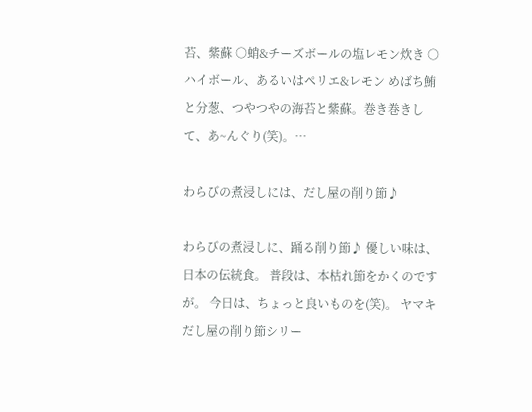苔、紫蘇 ○蛸&チーズボールの塩レモン炊き ○ハイボール、あるいはペリエ&レモン めばち鮪と分葱、つやつやの海苔と紫蘇。巻き巻きして、あ~んぐり(笑)。…

わらびの煮浸しには、だし屋の削り節♪

わらびの煮浸しに、踊る削り節♪ 優しい味は、日本の伝統食。 普段は、本枯れ節をかくのですが。 今日は、ちょっと良いものを(笑)。 ヤマキ だし屋の削り節シリー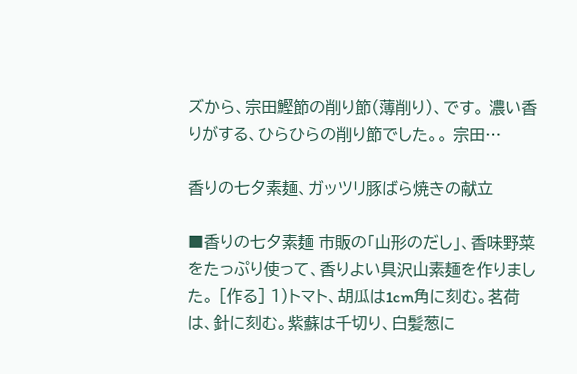ズから、宗田鰹節の削り節(薄削り)、です。 濃い香りがする、ひらひらの削り節でした。。 宗田…

香りの七夕素麺、ガッツリ豚ばら焼きの献立

■香りの七夕素麺 市販の「山形のだし」、香味野菜をたっぷり使って、香りよい具沢山素麺を作りました。 [作る] 1)トマト、胡瓜は1cm角に刻む。茗荷は、針に刻む。紫蘇は千切り、白髪葱に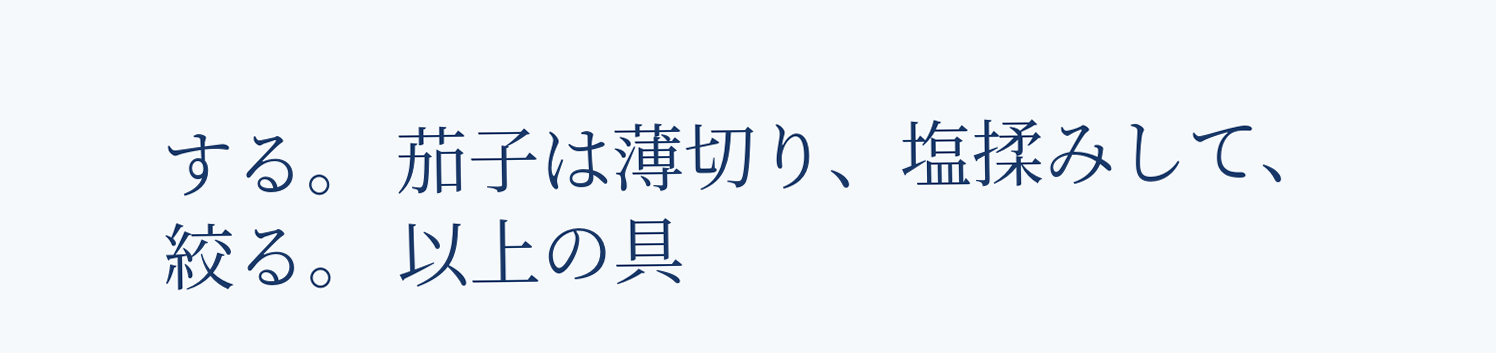する。 茄子は薄切り、塩揉みして、絞る。 以上の具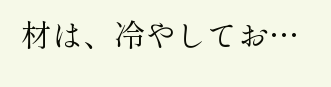材は、冷やしてお…